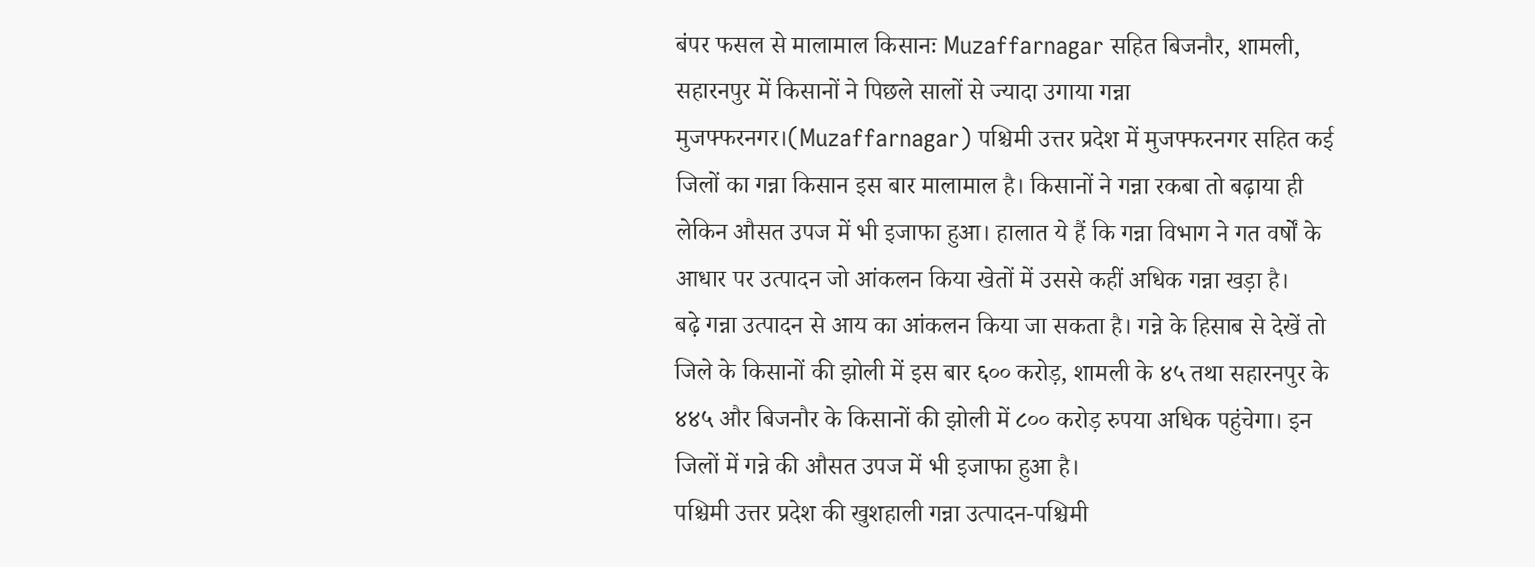बंपर फसल से मालामाल किसानः Muzaffarnagar सहित बिजनौर, शामली, सहारनपुर में किसानों ने पिछले सालों से ज्यादा उगाया गन्ना
मुजफ्फरनगर।(Muzaffarnagar) पश्चिमी उत्तर प्रदेश में मुजफ्फरनगर सहित कई जिलों का गन्ना किसान इस बार मालामाल है। किसानों ने गन्ना रकबा तो बढ़ाया ही लेकिन औसत उपज में भी इजाफा हुआ। हालात ये हैं कि गन्ना विभाग ने गत वर्षों के आधार पर उत्पादन जो आंकलन किया खेतों में उससे कहीं अधिक गन्ना खड़ा है।
बढ़े गन्ना उत्पादन से आय का आंकलन किया जा सकता है। गन्ने के हिसाब से देखें तो जिले के किसानों की झोली में इस बार ६०० करोड़, शामली के ४५ तथा सहारनपुर के ४४५ और बिजनौर के किसानों की झोली में ८०० करोड़ रुपया अधिक पहुंचेगा। इन जिलों में गन्ने की औसत उपज में भी इजाफा हुआ है।
पश्चिमी उत्तर प्रदेश की खुशहाली गन्ना उत्पादन-पश्चिमी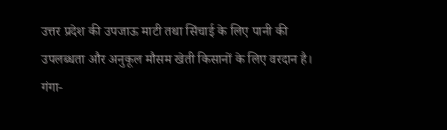उत्तर प्रदेश की उपजाऊ माटी तथा सिंचाई के लिए पानी की उपलब्धता और अनुकूल मौसम खेती किसानों के लिए वरदान है। गंगा-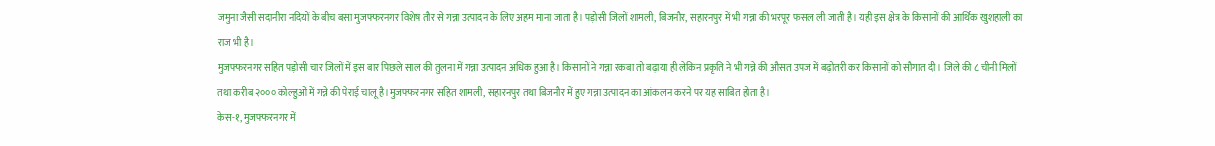जमुना जैसी सदानीरा नदियों के बीच बसा मुजफ्फरनगर विशेष तौर से गन्ना उत्पादन के लिए अहम माना जाता है। पड़ोसी जिलों शामली, बिजनौर, सहारनपुर में भी गन्ना की भरपूर फसल ली जाती है। यही इस क्षेत्र के किसानों की आर्थिक खुशहाली का राज भी है।
मुजफ्फरनगर सहित पड़ोसी चार जिलों में इस बार पिछले साल की तुलना में गन्ना उत्पादन अधिक हुआ है। किसानों ने गन्ना रकबा तो बढ़ाया ही लेकिन प्रकृति ने भी गन्ने की औसत उपज में बढ़ोतरी कर किसानों को सौगात दी। जिले की ८ चीनी मिलों तथा करीब २००० कोल्हुओं में गन्ने की पेराई चालू है।मुजफ्फरनगर सहित शामली, सहारनपुर तथा बिजनौर में हुए गन्ना उत्पादन का आंकलन करने पर यह साबित होता है।
केस-१, मुजफ्फरनगर में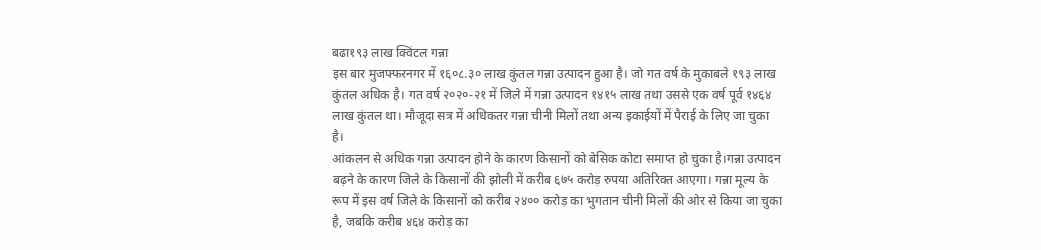बढा१९३ लाख क्विंटल गन्ना
इस बार मुजफ्फरनगर में १६०८.३० लाख कुंतल गन्ना उत्पादन हुआ है। जो गत वर्ष के मुकाबले १९३ लाख कुंतल अधिक है। गत वर्ष २०२०-२१ में जिले में गन्ना उत्पादन १४१५ लाख तथा उससे एक वर्ष पूर्व १४६४ लाख कुंतल था। मौजूदा सत्र में अधिकतर गन्ना चीनी मिलों तथा अन्य इकाईयों में पैराई के लिए जा चुका है।
आंकलन से अधिक गन्ना उत्पादन होने के कारण किसानों को बेसिक कोटा समाप्त हो चुका है।गन्ना उत्पादन बढ़ने के कारण जिले के किसानों की झोली में करीब ६७५ करोड़ रुपया अतिरिक्त आएगा। गन्ना मूल्य के रूप में इस वर्ष जिले के किसानों को करीब २४०० करोड़ का भुगतान चीनी मिलों की ओर से किया जा चुका है, जबकि करीब ४६४ करोड़ का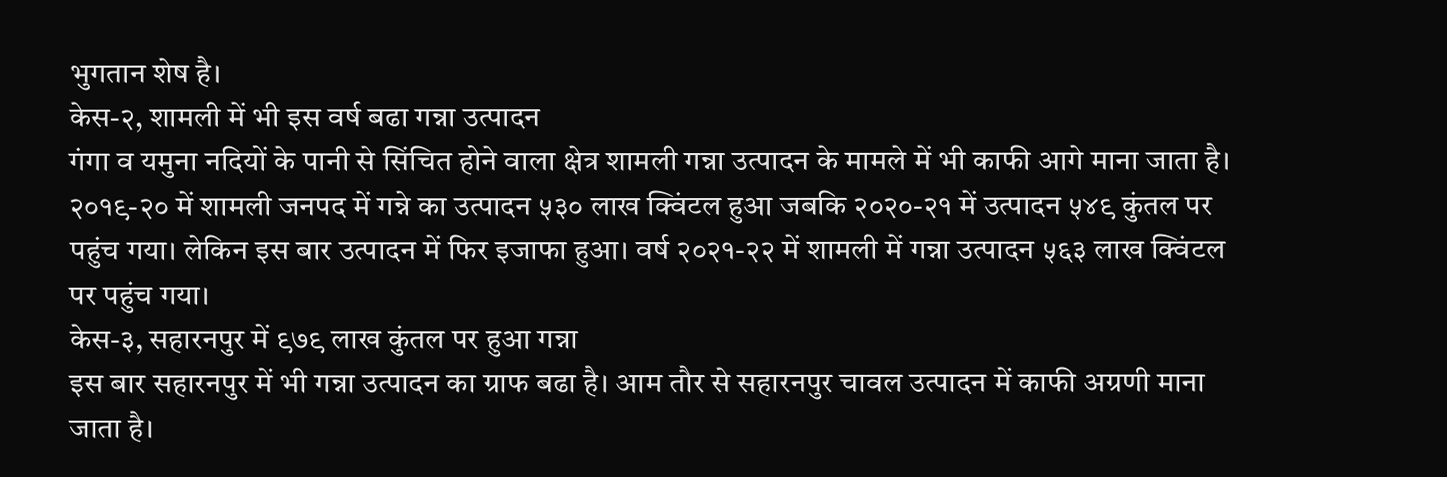भुगतान शेष है।
केस-२, शामली में भी इस वर्ष बढा गन्ना उत्पादन
गंगा व यमुना नदियों के पानी से सिंचित होने वाला क्षेत्र शामली गन्ना उत्पादन के मामले में भी काफी आगे माना जाता है। २०१९-२० में शामली जनपद में गन्ने का उत्पादन ५३० लाख क्विंटल हुआ जबकि २०२०-२१ में उत्पादन ५४९ कुंतल पर पहुंच गया। लेकिन इस बार उत्पादन में फिर इजाफा हुआ। वर्ष २०२१-२२ में शामली में गन्ना उत्पादन ५६३ लाख क्विंटल पर पहुंच गया।
केस-३, सहारनपुर में ९७९ लाख कुंतल पर हुआ गन्ना
इस बार सहारनपुर में भी गन्ना उत्पादन का ग्राफ बढा है। आम तौर से सहारनपुर चावल उत्पादन में काफी अग्रणी माना जाता है।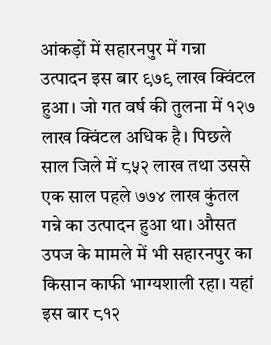आंकड़ों में सहारनपुर में गन्ना उत्पादन इस बार ९७९ लाख क्विंटल हुआ। जो गत वर्ष की तुलना में १२७ लाख क्विंटल अधिक है। पिछले साल जिले में ८५२ लाख तथा उससे एक साल पहले ७७४ लाख कुंतल गन्ने का उत्पादन हुआ था। औसत उपज के मामले में भी सहारनपुर का किसान काफी भाग्यशाली रहा। यहां इस बार ८१२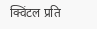क्विंटल प्रति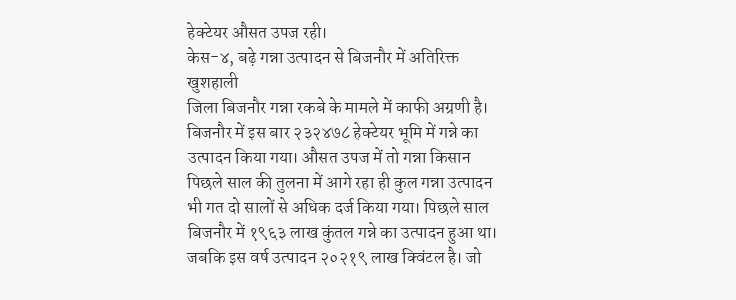हेक्टेयर औसत उपज रही।
केस-४, बढ़े गन्ना उत्पादन से बिजनौर में अतिरिक्त खुशहाली
जिला बिजनौर गन्ना रकबे के मामले में काफी अग्रणी है। बिजनौर में इस बार २३२४७८ हेक्टेयर भूमि में गन्ने का उत्पादन किया गया। औसत उपज में तो गन्ना किसान पिछले साल की तुलना में आगे रहा ही कुल गन्ना उत्पादन भी गत दो सालों से अधिक दर्ज किया गया। पिछले साल बिजनौर में १९६३ लाख कुंतल गन्ने का उत्पादन हुआ था। जबकि इस वर्ष उत्पादन २०२१९ लाख क्विंटल है। जो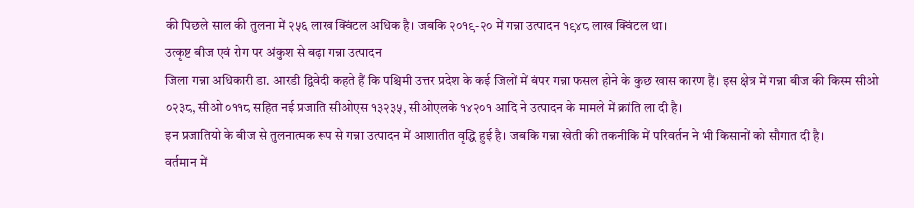की पिछले साल की तुलना में २५६ लाख क्विंटल अधिक है। जबकि २०१९-२० में गन्ना उत्पादन १९४८ लाख क्विंटल था।
उत्कृष्ट बीज एवं रोग पर अंकुश से बढ़ा गन्ना उत्पादन
जिला गन्ना अधिकारी डा. आरडी द्विवेदी कहते हैं कि पश्चिमी उत्तर प्रदेश के कई जिलों में बंपर गन्ना फसल होने के कुछ खास कारण हैं। इस क्षेत्र में गन्ना बीज की किस्म सीओ ०२३८, सीओ ०११८ सहित नई प्रजाति सीओएस १३२३५, सीओएलके १४२०१ आदि ने उत्पादन के मामले में क्रांति ला दी है।
इन प्रजातियो के बीज से तुलनात्मक रूप से गन्ना उत्पादन में आशातीत वृद्धि हुई है। जबकि गन्ना खेती की तकनीकि में परिवर्तन ने भी किसानों को सौगात दी है।
वर्तमान में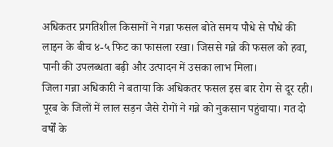अधिकतर प्रगतिशील किसानों ने गन्ना फसल बोते समय पौधे से पौधे की लाइन के बीच ४-५ फिट का फासला रखा। जिससे गन्ने की फसल को हवा, पानी की उपलब्धता बढ़ी और उत्पादन में उसका लाभ मिला।
जिला गन्ना अधिकारी ने बताया कि अधिकतर फसल इस बार रोग से दूर रही। पूरब के जिलों में लाल सड़न जैसे रोगों ने गन्ने को नुकसान पहुंचाया। गत दो वर्षों के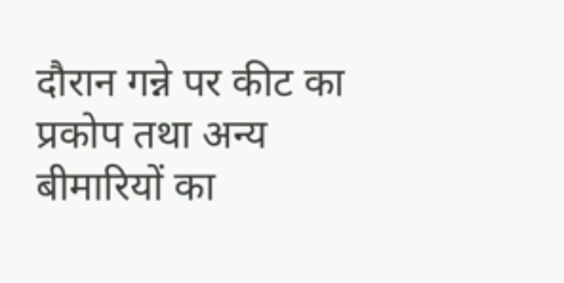दौरान गन्ने पर कीट का प्रकोप तथा अन्य बीमारियों का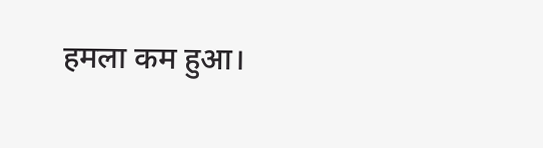हमला कम हुआ।